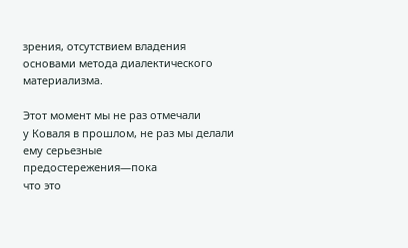зрения, отсутствием владения основами метода диалектического материализма.

Этот момент мы не раз отмечали
у Коваля в прошлом, не раз мы делали
ему серьезные предостережения—пока
что это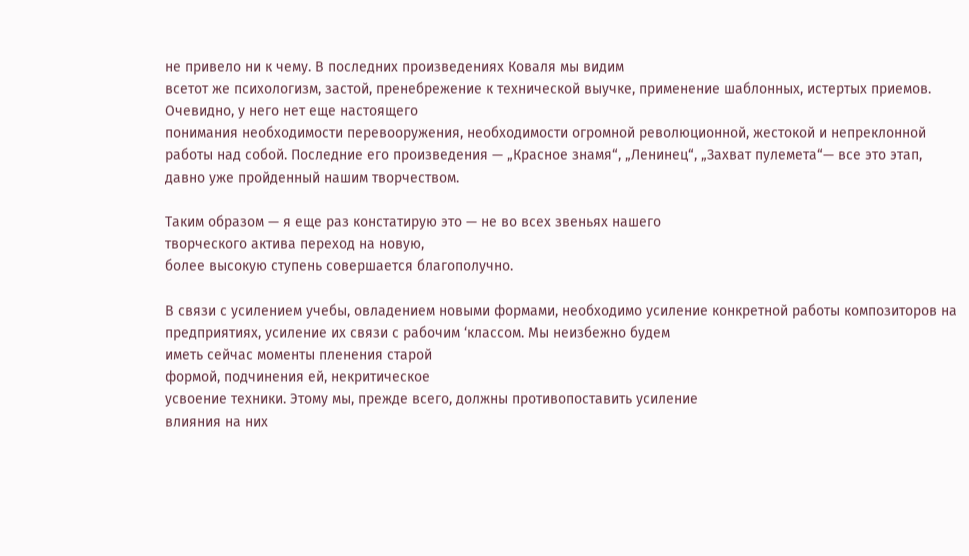не привело ни к чему. В последних произведениях Коваля мы видим
всетот же психологизм, застой, пренебрежение к технической выучке, применение шаблонных, истертых приемов.
Очевидно, у него нет еще настоящего
понимания необходимости перевооружения, необходимости огромной революционной, жестокой и непреклонной
работы над собой. Последние его произведения — „Красное знамя“, „Ленинец“, „Захват пулемета“— все это этап,
давно уже пройденный нашим творчеством.

Таким образом — я еще раз констатирую это — не во всех звеньях нашего
творческого актива переход на новую,
более высокую ступень совершается благополучно.

В связи с усилением учебы, овладением новыми формами, необходимо усиление конкретной работы композиторов на
предприятиях, усиление их связи с рабочим ‘классом. Мы неизбежно будем
иметь сейчас моменты пленения старой
формой, подчинения ей, некритическое
усвоение техники. Этому мы, прежде всего, должны противопоставить усиление
влияния на них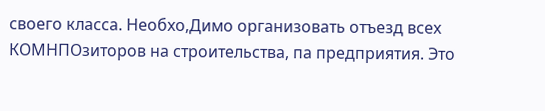своего класса. Необхо‚Димо организовать отъезд всех КОМНПОзиторов на строительства, па предприятия. Это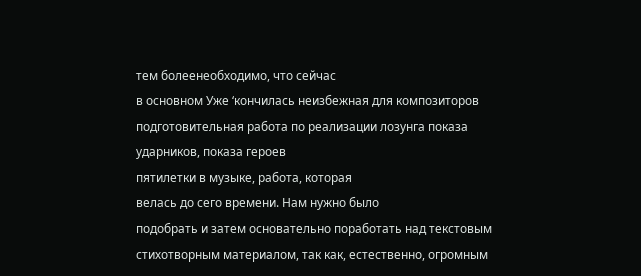тем болеенеобходимо, что сейчас
в основном Уже ‘кончилась неизбежная для композиторов подготовительная работа по реализации лозунга показа ударников, показа героев
пятилетки в музыке, работа, которая
велась до сего времени. Нам нужно было
подобрать и затем основательно поработать над текстовым стихотворным материалом, так как, естественно, огромным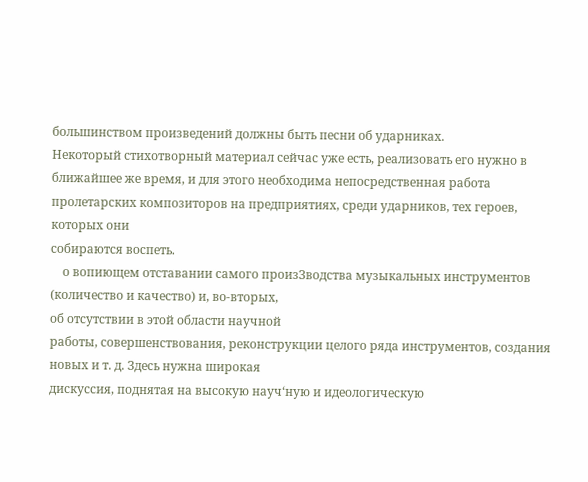большинством произведений должны быть песни об ударниках.
Некоторый стихотворный материал сейчас уже есть, реализовать его нужно в
ближайшее же время, и для этого необходима непосредственная работа пролетарских композиторов на предприятиях, среди ударников, тех героев, которых они
собираются воспеть.
    о вопиющем отставании самого произЗводства музыкальных инструментов
(количество и качество) и, во-вторых,
об отсутствии в этой области научной
работы, совершенствования, реконструкции целого ряда инструментов, создания
новых и т. д. Здесь нужна широкая
дискуссия, поднятая на высокую науч‘ную и идеологическую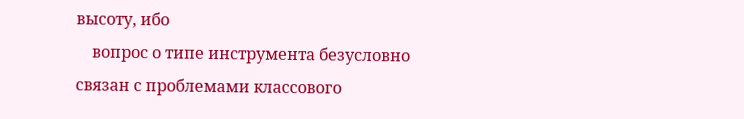высоту, ибо
    вопрос о типе инструмента безусловно
связан с проблемами классового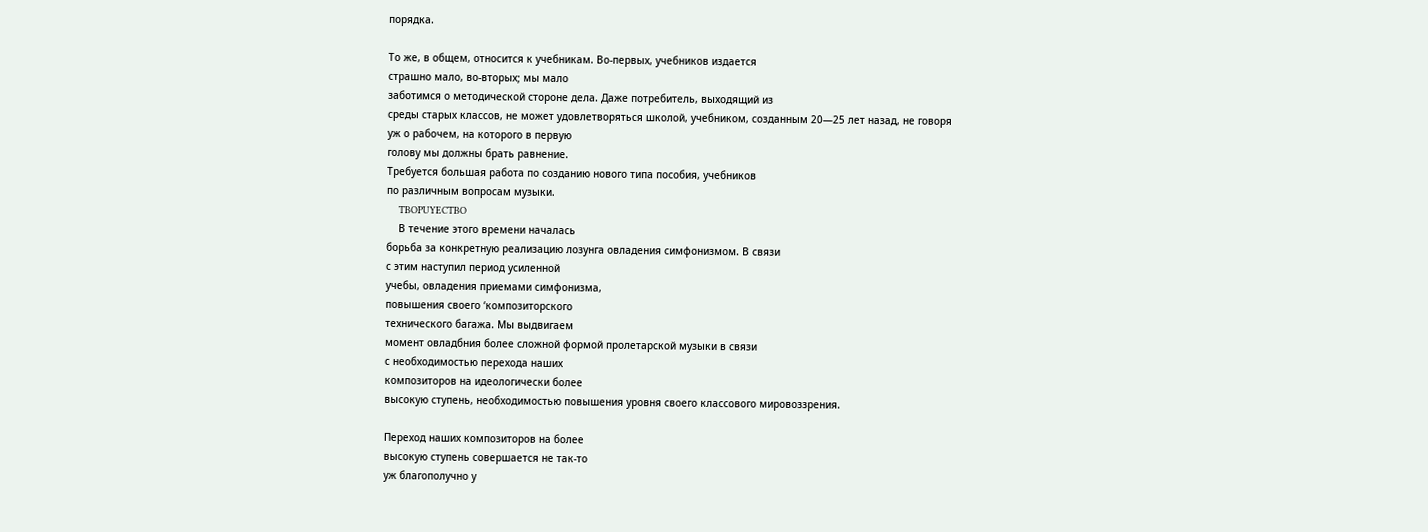порядка.

То же, в общем, относится к учебникам. Во-первых, учебников издается
страшно мало, во-вторых; мы мало
заботимся о методической стороне дела. Даже потребитель, выходящий из
среды старых классов, не может удовлетворяться школой, учебником, созданным 20—25 лет назад, не говоря
уж о рабочем, на которого в первую
голову мы должны брать равнение.
Требуется большая работа по созданию нового типа пособия, учебников
по различным вопросам музыки.
    TBOPUYECTBO
    В течение этого времени началась
борьба за конкретную реализацию лозунга овладения симфонизмом. В связи
с этим наступил период усиленной
учебы, овладения приемами симфонизма,
повышения своего ‘композиторского
технического багажа. Мы выдвигаем
момент овладбния более сложной формой пролетарской музыки в связи
с необходимостью перехода наших
композиторов на идеологически более
высокую ступень, необходимостью повышения уровня своего классового мировоззрения.

Переход наших композиторов на более
высокую ступень совершается не так-то
уж благополучно у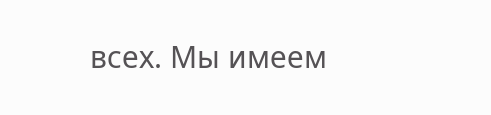всех. Мы имеем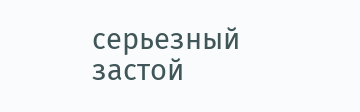серьезный застой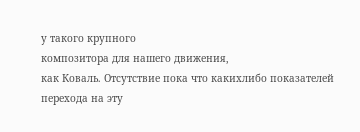у такого крупного
композитора для нашего движения,
как Коваль. Отсутствие пока что какихлибо показателей перехода на эту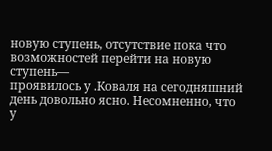новую ступень, отсутствие пока что возможностей перейти на новую ступень—
проявилось у .Коваля на сегодняшний
день довольно ясно. Несомненно, что
у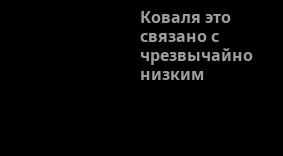Коваля это связано с чрезвычайно
низким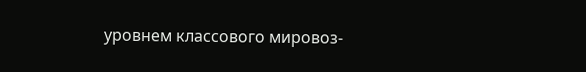уровнем классового мировоз-